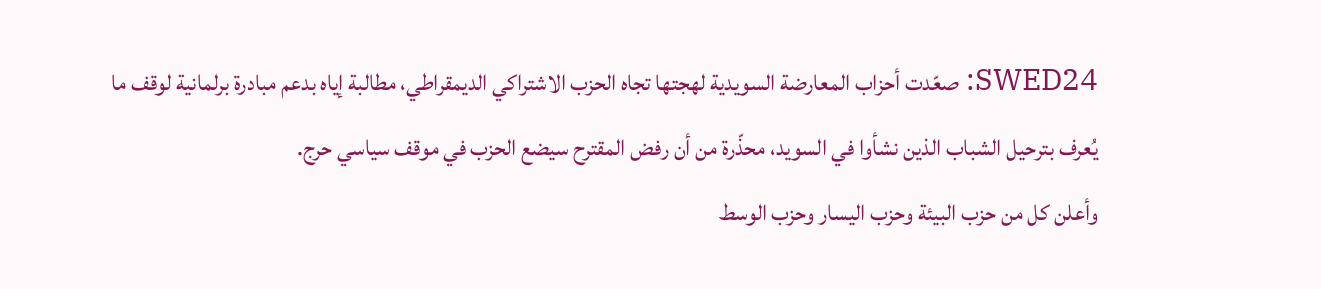SWED24: صعّدت أحزاب المعارضة السويدية لهجتها تجاه الحزب الاشتراكي الديمقراطي، مطالبة إياه بدعم مبادرة برلمانية لوقف ما يُعرف بترحيل الشباب الذين نشأوا في السويد، محذّرة من أن رفض المقترح سيضع الحزب في موقف سياسي حرج.
وأعلن كل من حزب البيئة وحزب اليسار وحزب الوسط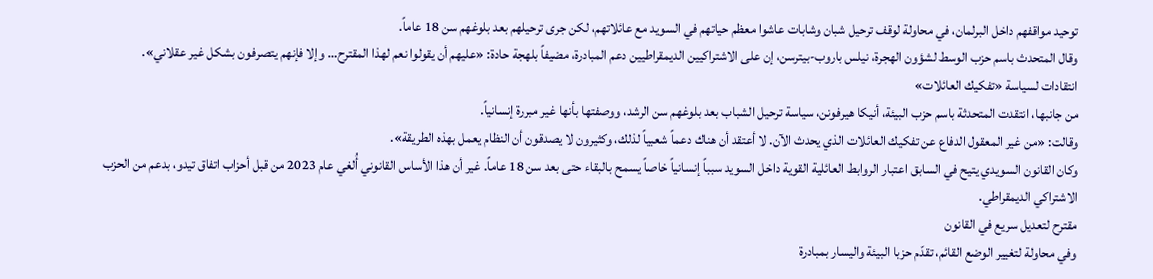توحيد مواقفهم داخل البرلمان، في محاولة لوقف ترحيل شبان وشابات عاشوا معظم حياتهم في السويد مع عائلاتهم، لكن جرى ترحيلهم بعد بلوغهم سن 18 عاماً.
وقال المتحدث باسم حزب الوسط لشؤون الهجرة، نيلس باروب-بيترسن، إن على الاشتراكيين الديمقراطيين دعم المبادرة، مضيفاً بلهجة حادة: «عليهم أن يقولوا نعم لهذا المقترح… وإلا فإنهم يتصرفون بشكل غير عقلاني».
انتقادات لسياسة «تفكيك العائلات»
من جانبها، انتقدت المتحدثة باسم حزب البيئة، أنيكا هيرفونن، سياسة ترحيل الشباب بعد بلوغهم سن الرشد، ووصفتها بأنها غير مبررة إنسانياً.
وقالت: «من غير المعقول الدفاع عن تفكيك العائلات الذي يحدث الآن. لا أعتقد أن هناك دعماً شعبياً لذلك، وكثيرون لا يصدقون أن النظام يعمل بهذه الطريقة».
وكان القانون السويدي يتيح في السابق اعتبار الروابط العائلية القوية داخل السويد سبباً إنسانياً خاصاً يسمح بالبقاء حتى بعد سن 18 عاماً. غير أن هذا الأساس القانوني أُلغي عام 2023 من قبل أحزاب اتفاق تيدو، بدعم من الحزب الاشتراكي الديمقراطي.
مقترح لتعديل سريع في القانون
وفي محاولة لتغيير الوضع القائم، تقدّم حزبا البيئة واليسار بمبادرة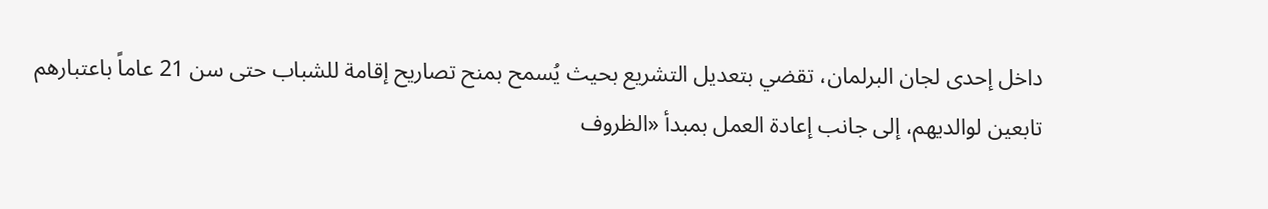داخل إحدى لجان البرلمان، تقضي بتعديل التشريع بحيث يُسمح بمنح تصاريح إقامة للشباب حتى سن 21 عاماً باعتبارهم تابعين لوالديهم، إلى جانب إعادة العمل بمبدأ «الظروف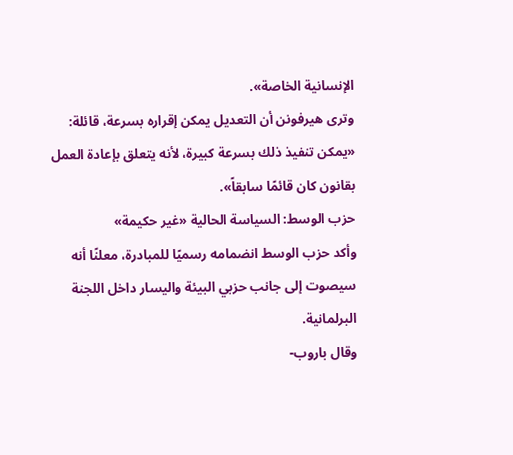الإنسانية الخاصة».
وترى هيرفونن أن التعديل يمكن إقراره بسرعة، قائلة: «يمكن تنفيذ ذلك بسرعة كبيرة، لأنه يتعلق بإعادة العمل بقانون كان قائمًا سابقاً».
حزب الوسط: السياسة الحالية «غير حكيمة»
وأكد حزب الوسط انضمامه رسميًا للمبادرة، معلنًا أنه سيصوت إلى جانب حزبي البيئة واليسار داخل اللجنة البرلمانية.
وقال باروب-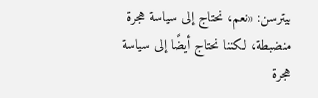بيترسن: «نعم، نحتاج إلى سياسة هجرة منضبطة، لكننا نحتاج أيضًا إلى سياسة هجرة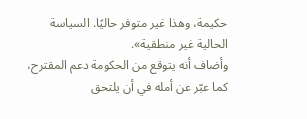حكيمة، وهذا غير متوفر حاليًا. السياسة الحالية غير منطقية».
وأضاف أنه يتوقع من الحكومة دعم المقترح، كما عبّر عن أمله في أن يلتحق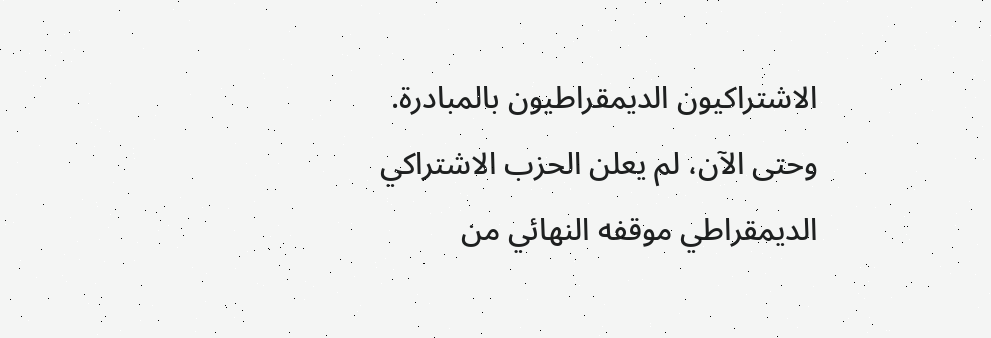الاشتراكيون الديمقراطيون بالمبادرة.
وحتى الآن، لم يعلن الحزب الاشتراكي الديمقراطي موقفه النهائي من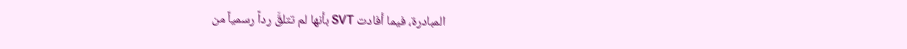المبادرة، فيما أفادت SVT بأنها لم تتلقَّ رداً رسمياً من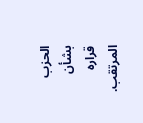الحزب بشأن قراره المرتقب.